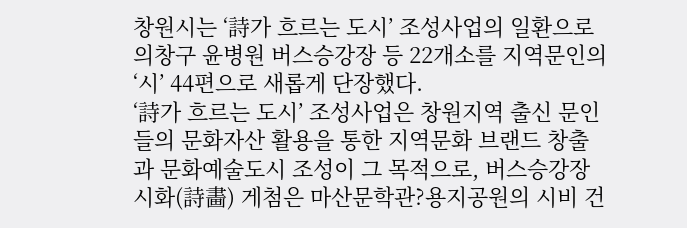창원시는 ‘詩가 흐르는 도시’ 조성사업의 일환으로 의창구 윤병원 버스승강장 등 22개소를 지역문인의 ‘시’ 44편으로 새롭게 단장했다.
‘詩가 흐르는 도시’ 조성사업은 창원지역 출신 문인들의 문화자산 활용을 통한 지역문화 브랜드 창출과 문화예술도시 조성이 그 목적으로, 버스승강장 시화(詩畵) 게첨은 마산문학관?용지공원의 시비 건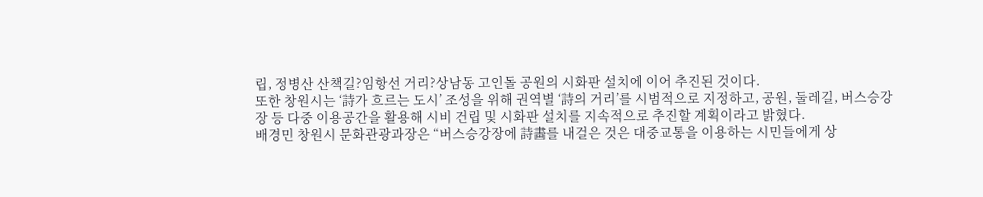립, 정병산 산책길?임항선 거리?상남동 고인돌 공원의 시화판 설치에 이어 추진된 것이다.
또한 창원시는 ‘詩가 흐르는 도시’ 조성을 위해 권역별 ‘詩의 거리’를 시범적으로 지정하고, 공원, 둘레길, 버스승강장 등 다중 이용공간을 활용해 시비 건립 및 시화판 설치를 지속적으로 추진할 계획이라고 밝혔다.
배경민 창원시 문화관광과장은 “버스승강장에 詩畵를 내걸은 것은 대중교통을 이용하는 시민들에게 상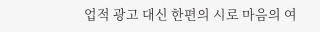업적 광고 대신 한편의 시로 마음의 여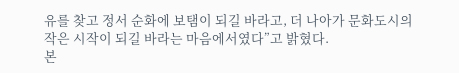유를 찾고 정서 순화에 보탬이 되길 바라고, 더 나아가 문화도시의 작은 시작이 되길 바라는 마음에서였다”고 밝혔다.
본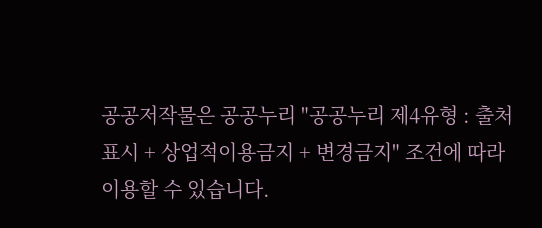공공저작물은 공공누리 "공공누리 제4유형 : 출처표시 + 상업적이용금지 + 변경금지" 조건에 따라 이용할 수 있습니다.